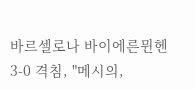바르셀로나 바이에른뮌헨 3-0 격침, "메시의,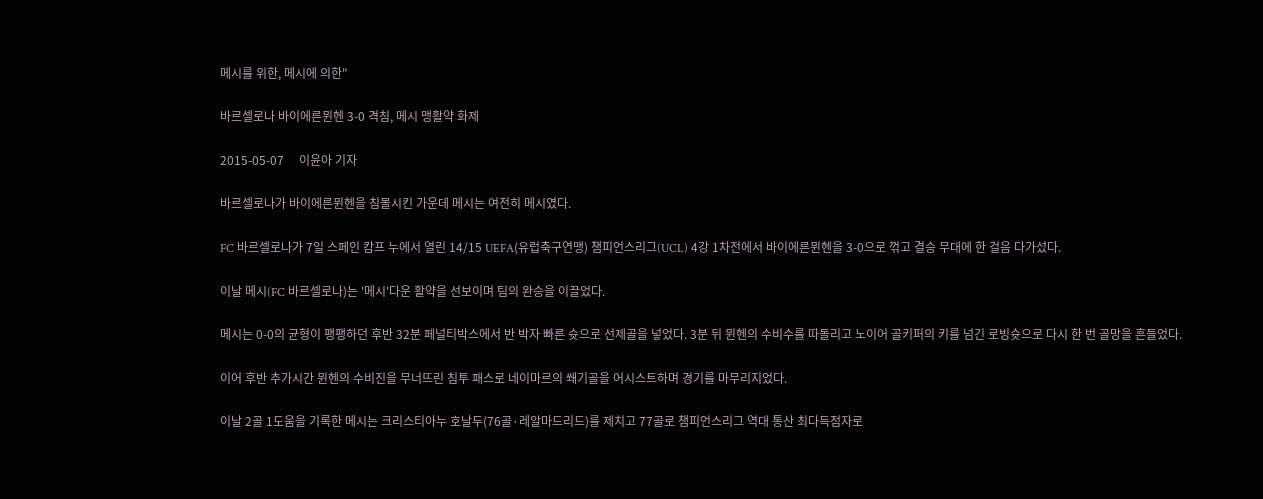메시를 위한, 메시에 의한"

바르셀로나 바이에른뮌헨 3-0 격침, 메시 맹활약 화제

2015-05-07     이윤아 기자

바르셀로나가 바이에른뮌헨을 침몰시킨 가운데 메시는 여전히 메시였다.

FC 바르셀로나가 7일 스페인 캄프 누에서 열린 14/15 UEFA(유럽축구연맹) 챔피언스리그(UCL) 4강 1차전에서 바이에른뮌헨을 3-0으로 꺾고 결승 무대에 한 걸음 다가섰다.

이날 메시(FC 바르셀로나)는 '메시'다운 활약을 선보이며 팀의 완승을 이끌었다.

메시는 0-0의 균형이 팽팽하던 후반 32분 페널티박스에서 반 박자 빠른 슛으로 선제골을 넣었다. 3분 뒤 뮌헨의 수비수를 따돌리고 노이어 골키퍼의 키를 넘긴 로빙슛으로 다시 한 번 골망을 흔들었다.

이어 후반 추가시간 뮌헨의 수비진을 무너뜨린 침투 패스로 네이마르의 쐐기골을 어시스트하며 경기를 마무리지었다.

이날 2골 1도움을 기록한 메시는 크리스티아누 호날두(76골·레알마드리드)를 제치고 77골로 챔피언스리그 역대 통산 최다득점자로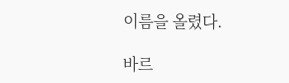이름을 올렸다.

바르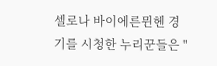셀로나 바이에른뮌헨 경기를 시청한 누리꾼들은 "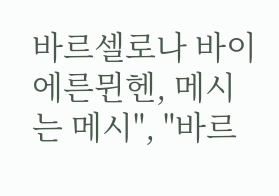바르셀로나 바이에른뮌헨, 메시는 메시", "바르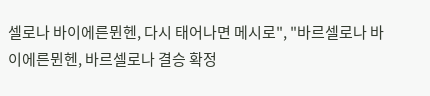셀로나 바이에른뮌헨, 다시 태어나면 메시로", "바르셀로나 바이에른뮌헨, 바르셀로나 결승 확정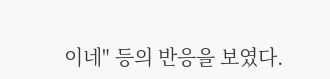이네" 등의 반응을 보였다.